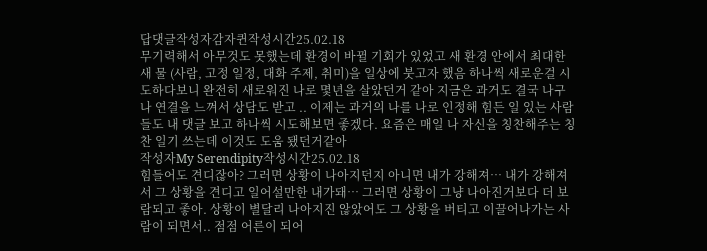답댓글작성자감자퀸작성시간25.02.18
무기력해서 아무것도 못했는데 환경이 바뀔 기회가 있었고 새 환경 안에서 최대한 새 물 (사람, 고정 일정, 대화 주제, 취미)을 일상에 붓고자 했음 하나씩 새로운걸 시도하다보니 완전히 새로워진 나로 몇년을 살았던거 같아 지금은 과거도 결국 나구나 연결을 느껴서 상담도 받고 .. 이제는 과거의 나를 나로 인정해 힘든 일 있는 사람들도 내 댓글 보고 하나씩 시도해보면 좋겠다. 요즘은 매일 나 자신을 칭찬해주는 칭찬 일기 쓰는데 이것도 도움 됐던거같아
작성자My Serendipity작성시간25.02.18
힘들어도 견디잖아? 그러면 상황이 나아지던지 아니면 내가 강해져… 내가 강해져서 그 상황을 견디고 일어설만한 내가돼… 그러면 상황이 그냥 나아진거보다 더 보람되고 좋아. 상황이 별달리 나아지진 않았어도 그 상황을 버티고 이끌어나가는 사람이 되면서.. 점점 어른이 되어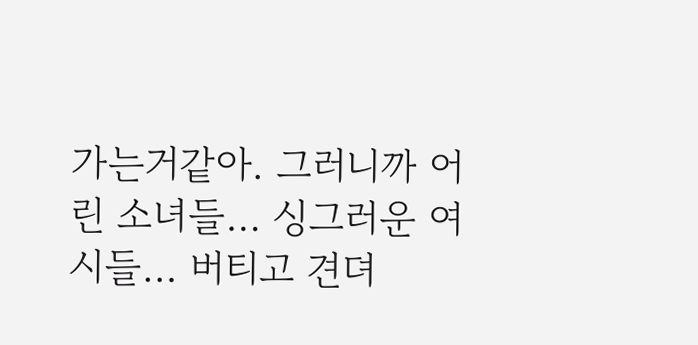가는거같아. 그러니까 어린 소녀들… 싱그러운 여시들… 버티고 견뎌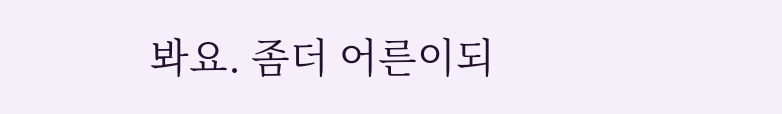봐요. 좀더 어른이되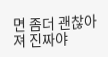면 좀더 괜찮아져 진짜야